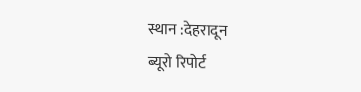स्थान :देहरादून
ब्यूरो रिपोर्ट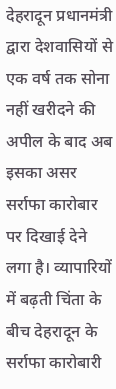देहरादून प्रधानमंत्री द्वारा देशवासियों से एक वर्ष तक सोना नहीं खरीदने की अपील के बाद अब इसका असर सर्राफा कारोबार पर दिखाई देने लगा है। व्यापारियों में बढ़ती चिंता के बीच देहरादून के सर्राफा कारोबारी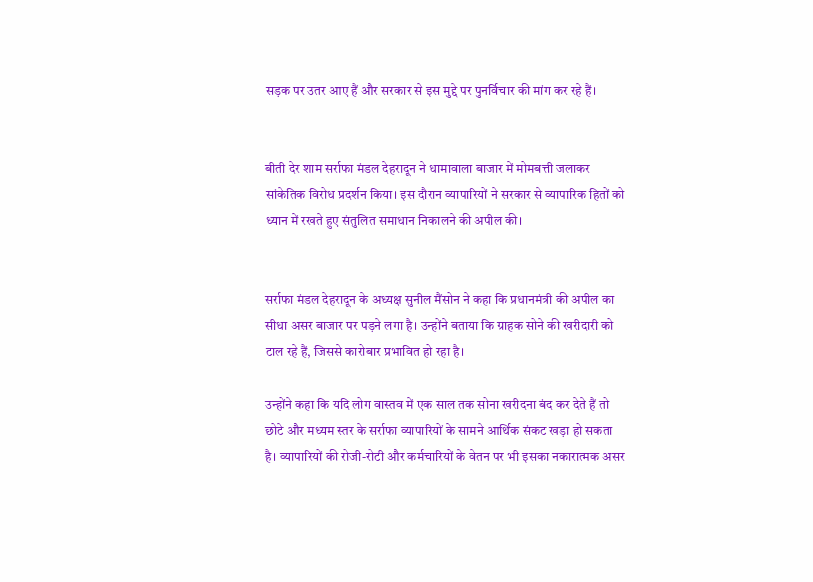सड़क पर उतर आए हैं और सरकार से इस मुद्दे पर पुनर्विचार की मांग कर रहे हैं।


बीती देर शाम सर्राफा मंडल देहरादून ने धामावाला बाजार में मोमबत्ती जलाकर सांकेतिक विरोध प्रदर्शन किया। इस दौरान व्यापारियों ने सरकार से व्यापारिक हितों को ध्यान में रखते हुए संतुलित समाधान निकालने की अपील की।


सर्राफा मंडल देहरादून के अध्यक्ष सुनील मैंसोन ने कहा कि प्रधानमंत्री की अपील का सीधा असर बाजार पर पड़ने लगा है। उन्होंने बताया कि ग्राहक सोने की खरीदारी को टाल रहे हैं, जिससे कारोबार प्रभावित हो रहा है।

उन्होंने कहा कि यदि लोग वास्तव में एक साल तक सोना खरीदना बंद कर देते हैं तो छोटे और मध्यम स्तर के सर्राफा व्यापारियों के सामने आर्थिक संकट खड़ा हो सकता है। व्यापारियों की रोजी-रोटी और कर्मचारियों के वेतन पर भी इसका नकारात्मक असर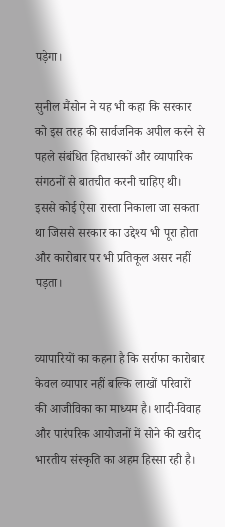पड़ेगा।

सुनील मैंसोन ने यह भी कहा कि सरकार को इस तरह की सार्वजनिक अपील करने से पहले संबंधित हितधारकों और व्यापारिक संगठनों से बातचीत करनी चाहिए थी। इससे कोई ऐसा रास्ता निकाला जा सकता था जिससे सरकार का उद्देश्य भी पूरा होता और कारोबार पर भी प्रतिकूल असर नहीं पड़ता।


व्यापारियों का कहना है कि सर्राफा कारोबार केवल व्यापार नहीं बल्कि लाखों परिवारों की आजीविका का माध्यम है। शादी-विवाह और पारंपरिक आयोजनों में सोने की खरीद भारतीय संस्कृति का अहम हिस्सा रही है।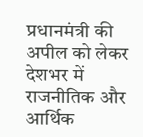प्रधानमंत्री की अपील को लेकर देशभर में राजनीतिक और आर्थिक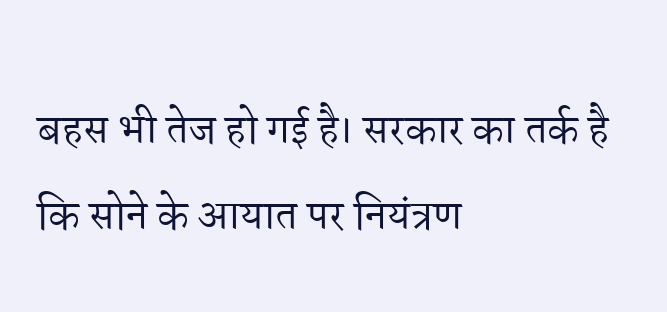बहस भी तेज हो गई है। सरकार का तर्क है कि सोने के आयात पर नियंत्रण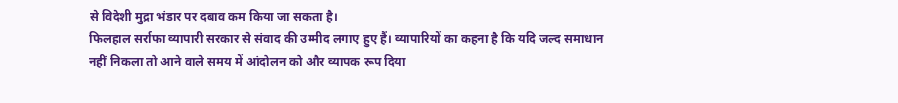से विदेशी मुद्रा भंडार पर दबाव कम किया जा सकता है।
फिलहाल सर्राफा व्यापारी सरकार से संवाद की उम्मीद लगाए हुए हैं। व्यापारियों का कहना है कि यदि जल्द समाधान नहीं निकला तो आने वाले समय में आंदोलन को और व्यापक रूप दिया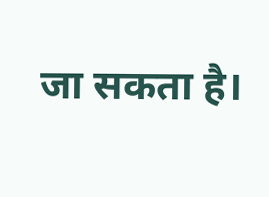जा सकता है।